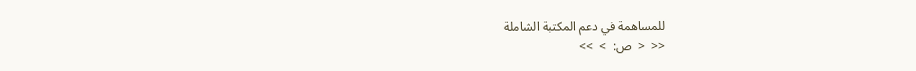للمساهمة في دعم المكتبة الشاملة
<<  <  ص:  >  >>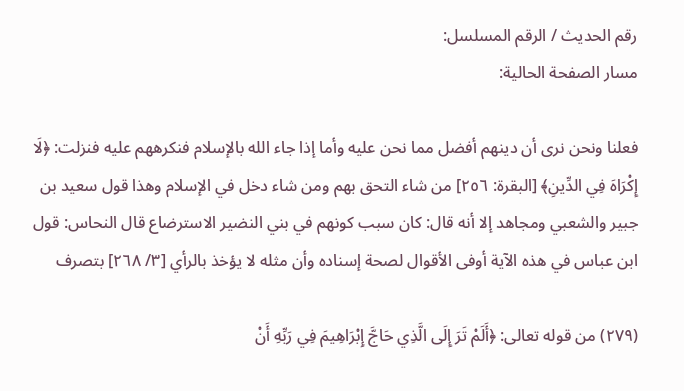رقم الحديث / الرقم المسلسل:
مسار الصفحة الحالية:

فعلنا ونحن نرى أن دينهم أفضل مما نحن عليه وأما إذا جاء الله بالإسلام فنكرههم عليه فنزلت: ﴿لَا إِكْرَاهَ فِي الدِّينِ﴾ [البقرة: ٢٥٦] من شاء التحق بهم ومن شاء دخل في الإسلام وهذا قول سعيد بن جبير والشعبي ومجاهد إلا أنه قال: كان سبب كونهم في بني النضير الاسترضاع قال النحاس: قول ابن عباس في هذه الآية أوفى الأقوال لصحة إسناده وأن مثله لا يؤخذ بالرأي [٣/ ٢٦٨] بتصرف

(٢٧٩) من قوله تعالى: ﴿أَلَمْ تَرَ إِلَى الَّذِي حَاجَّ إِبْرَاهِيمَ فِي رَبِّهِ أَنْ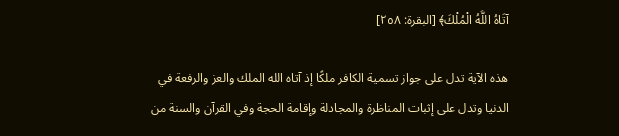آتَاهُ اللَّهُ الْمُلْكَ﴾ [البقرة: ٢٥٨]

هذه الآية تدل على جواز تسمية الكافر ملكًا إذ آتاه الله الملك والعز والرفعة في الدنيا وتدل على إثبات المناظرة والمجادلة وإقامة الحجة وفي القرآن والسنة من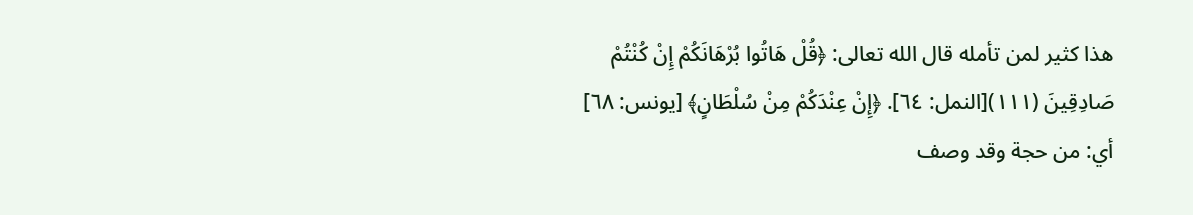هذا كثير لمن تأمله قال الله تعالى: ﴿قُلْ هَاتُوا بُرْهَانَكُمْ إِنْ كُنْتُمْ صَادِقِينَ (١١١)[النمل: ٦٤]. ﴿إِنْ عِنْدَكُمْ مِنْ سُلْطَانٍ﴾ [يونس: ٦٨] أي: من حجة وقد وصف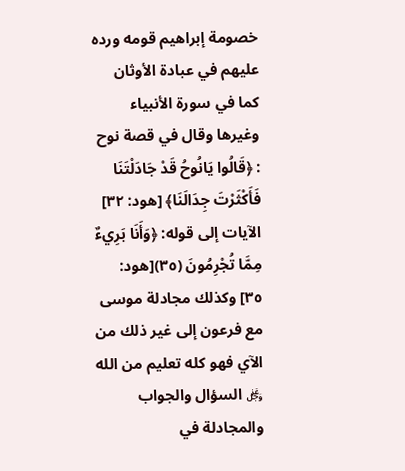خصومة إبراهيم قومه ورده عليهم في عبادة الأوثان كما في سورة الأنبياء وغيرها وقال في قصة نوح : ﴿قَالُوا يَانُوحُ قَدْ جَادَلْتَنَا فَأَكْثَرْتَ جِدَالَنَا﴾ [هود: ٣٢] الآيات إلى قوله: ﴿وَأَنَا بَرِيءٌ مِمَّا تُجْرِمُونَ (٣٥)[هود: ٣٥] وكذلك مجادلة موسى مع فرعون إلى غير ذلك من الآي فهو كله تعليم من الله ﷿ السؤال والجواب والمجادلة في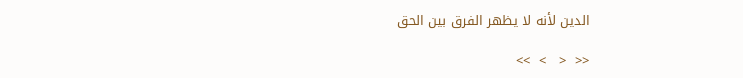الدين لأنه لا يظهر الفرق بين الحق

<<  <   >  >>